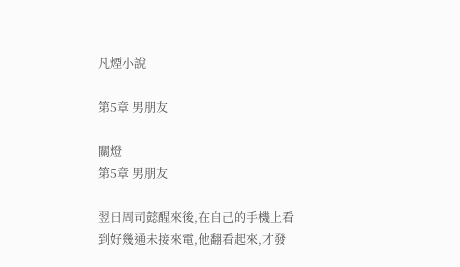凡煙小說

第5章 男朋友

關燈
第5章 男朋友

翌日周司懿醒來後,在自己的手機上看到好幾通未接來電,他翻看起來,才發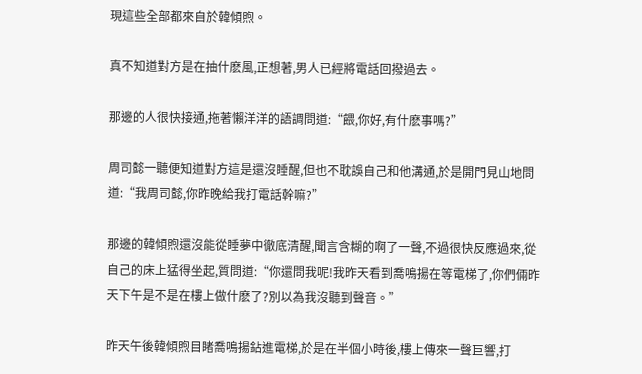現這些全部都來自於韓傾煦。

真不知道對方是在抽什麽風,正想著,男人已經將電話回撥過去。

那邊的人很快接通,拖著懶洋洋的語調問道:“餵,你好,有什麽事嗎?”

周司懿一聽便知道對方這是還沒睡醒,但也不耽誤自己和他溝通,於是開門見山地問道:“我周司懿,你昨晚給我打電話幹嘛?”

那邊的韓傾煦還沒能從睡夢中徹底清醒,聞言含糊的啊了一聲,不過很快反應過來,從自己的床上猛得坐起,質問道:“你還問我呢!我昨天看到喬鳴揚在等電梯了,你們倆昨天下午是不是在樓上做什麽了?別以為我沒聽到聲音。”

昨天午後韓傾煦目睹喬鳴揚鉆進電梯,於是在半個小時後,樓上傳來一聲巨響,打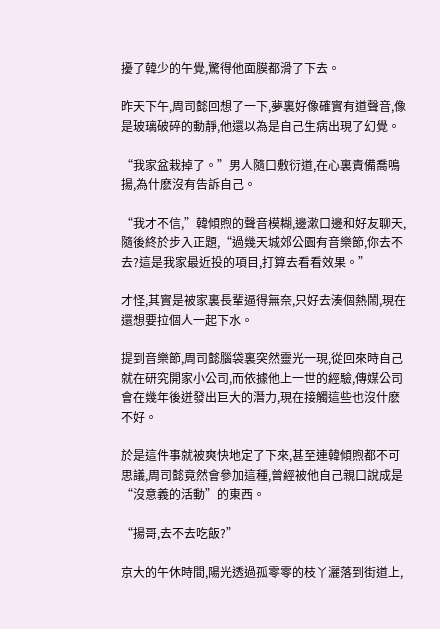擾了韓少的午覺,驚得他面膜都滑了下去。

昨天下午,周司懿回想了一下,夢裏好像確實有道聲音,像是玻璃破碎的動靜,他還以為是自己生病出現了幻覺。

“我家盆栽掉了。”男人隨口敷衍道,在心裏責備喬鳴揚,為什麽沒有告訴自己。

“我才不信,”韓傾煦的聲音模糊,邊漱口邊和好友聊天,隨後終於步入正題,“過幾天城郊公園有音樂節,你去不去?這是我家最近投的項目,打算去看看效果。”

才怪,其實是被家裏長輩逼得無奈,只好去湊個熱鬧,現在還想要拉個人一起下水。

提到音樂節,周司懿腦袋裏突然靈光一現,從回來時自己就在研究開家小公司,而依據他上一世的經驗,傳媒公司會在幾年後迸發出巨大的潛力,現在接觸這些也沒什麽不好。

於是這件事就被爽快地定了下來,甚至連韓傾煦都不可思議,周司懿竟然會參加這種,曾經被他自己親口說成是“沒意義的活動”的東西。

“揚哥,去不去吃飯?”

京大的午休時間,陽光透過孤零零的枝丫灑落到街道上,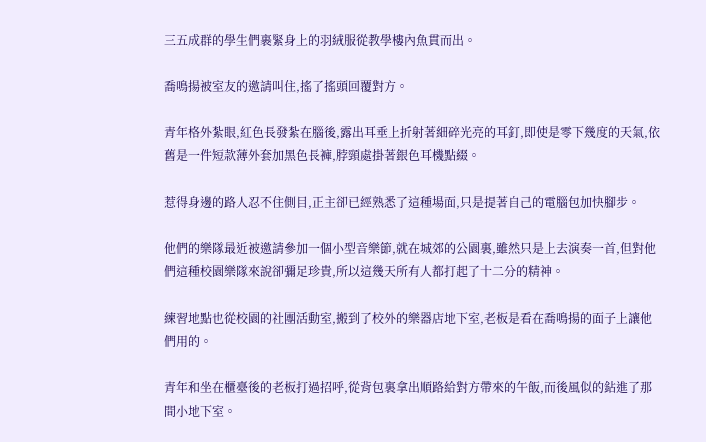三五成群的學生們裹緊身上的羽絨服從教學樓內魚貫而出。

喬鳴揚被室友的邀請叫住,搖了搖頭回覆對方。

青年格外紮眼,紅色長發紮在腦後,露出耳垂上折射著細碎光亮的耳釘,即使是零下幾度的天氣,依舊是一件短款薄外套加黑色長褲,脖頸處掛著銀色耳機點綴。

惹得身邊的路人忍不住側目,正主卻已經熟悉了這種場面,只是提著自己的電腦包加快腳步。

他們的樂隊最近被邀請參加一個小型音樂節,就在城郊的公園裏,雖然只是上去演奏一首,但對他們這種校園樂隊來說卻彌足珍貴,所以這幾天所有人都打起了十二分的精神。

練習地點也從校園的社團活動室,搬到了校外的樂器店地下室,老板是看在喬鳴揚的面子上讓他們用的。

青年和坐在櫃臺後的老板打過招呼,從背包裏拿出順路給對方帶來的午飯,而後風似的鉆進了那間小地下室。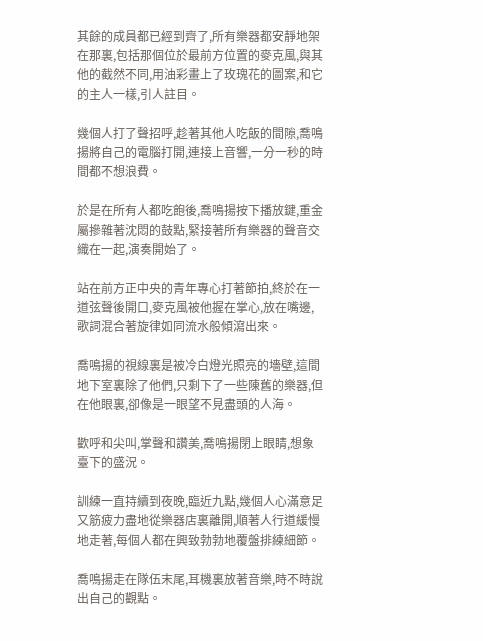其餘的成員都已經到齊了,所有樂器都安靜地架在那裏,包括那個位於最前方位置的麥克風,與其他的截然不同,用油彩畫上了玫瑰花的圖案,和它的主人一樣,引人註目。

幾個人打了聲招呼,趁著其他人吃飯的間隙,喬鳴揚將自己的電腦打開,連接上音響,一分一秒的時間都不想浪費。

於是在所有人都吃飽後,喬鳴揚按下播放鍵,重金屬摻雜著沈悶的鼓點,緊接著所有樂器的聲音交織在一起,演奏開始了。

站在前方正中央的青年專心打著節拍,終於在一道弦聲後開口,麥克風被他握在掌心,放在嘴邊,歌詞混合著旋律如同流水般傾瀉出來。

喬鳴揚的視線裏是被冷白燈光照亮的墻壁,這間地下室裏除了他們,只剩下了一些陳舊的樂器,但在他眼裏,卻像是一眼望不見盡頭的人海。

歡呼和尖叫,掌聲和讚美,喬鳴揚閉上眼睛,想象臺下的盛況。

訓練一直持續到夜晚,臨近九點,幾個人心滿意足又筋疲力盡地從樂器店裏離開,順著人行道緩慢地走著,每個人都在興致勃勃地覆盤排練細節。

喬鳴揚走在隊伍末尾,耳機裏放著音樂,時不時說出自己的觀點。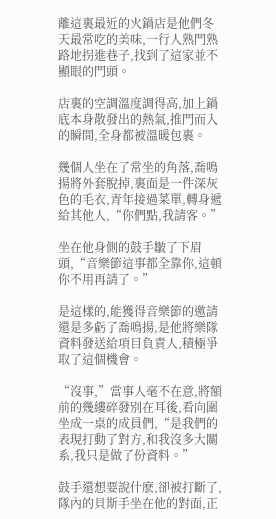離這裏最近的火鍋店是他們冬天最常吃的美味,一行人熟門熟路地拐進巷子,找到了這家並不顯眼的門頭。

店裏的空調溫度調得高,加上鍋底本身散發出的熱氣,推門而入的瞬間,全身都被溫暖包裹。

幾個人坐在了常坐的角落,喬鳴揚將外套脫掉,裏面是一件深灰色的毛衣,青年接過菜單,轉身遞給其他人,“你們點,我請客。”

坐在他身側的鼓手皺了下眉頭,“音樂節這事都全靠你,這頓你不用再請了。”

是這樣的,能獲得音樂節的邀請還是多虧了喬鳴揚,是他將樂隊資料發送給項目負責人,積極爭取了這個機會。

“沒事,”當事人毫不在意,將額前的幾縷碎發別在耳後,看向圍坐成一桌的成員們,“是我們的表現打動了對方,和我沒多大關系,我只是做了份資料。”

鼓手還想要說什麽,卻被打斷了,隊內的貝斯手坐在他的對面,正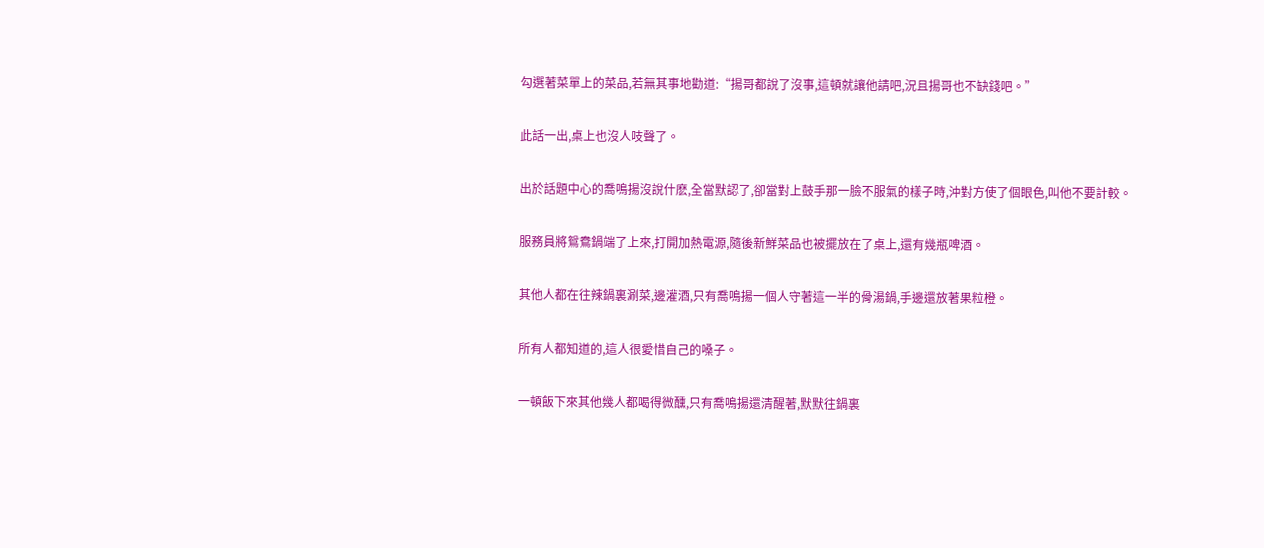勾選著菜單上的菜品,若無其事地勸道:“揚哥都說了沒事,這頓就讓他請吧,況且揚哥也不缺錢吧。”

此話一出,桌上也沒人吱聲了。

出於話題中心的喬鳴揚沒說什麽,全當默認了,卻當對上鼓手那一臉不服氣的樣子時,沖對方使了個眼色,叫他不要計較。

服務員將鴛鴦鍋端了上來,打開加熱電源,隨後新鮮菜品也被擺放在了桌上,還有幾瓶啤酒。

其他人都在往辣鍋裏涮菜,邊灌酒,只有喬鳴揚一個人守著這一半的骨湯鍋,手邊還放著果粒橙。

所有人都知道的,這人很愛惜自己的嗓子。

一頓飯下來其他幾人都喝得微醺,只有喬鳴揚還清醒著,默默往鍋裏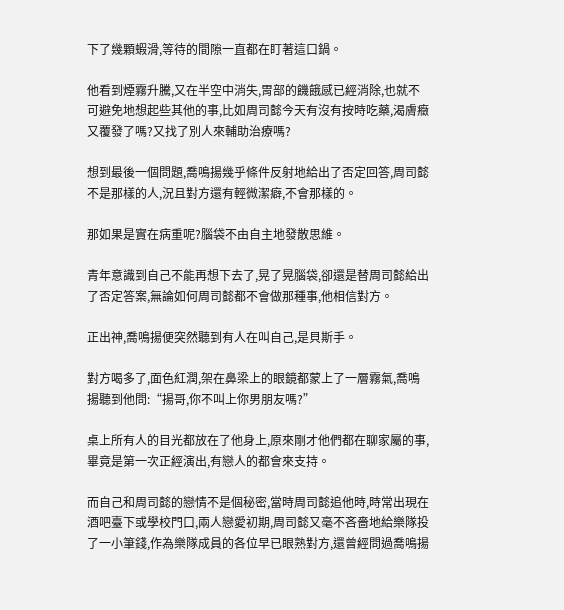下了幾顆蝦滑,等待的間隙一直都在盯著這口鍋。

他看到煙霧升騰,又在半空中消失,胃部的饑餓感已經消除,也就不可避免地想起些其他的事,比如周司懿今天有沒有按時吃藥,渴膚癥又覆發了嗎?又找了別人來輔助治療嗎?

想到最後一個問題,喬鳴揚幾乎條件反射地給出了否定回答,周司懿不是那樣的人,況且對方還有輕微潔癖,不會那樣的。

那如果是實在病重呢?腦袋不由自主地發散思維。

青年意識到自己不能再想下去了,晃了晃腦袋,卻還是替周司懿給出了否定答案,無論如何周司懿都不會做那種事,他相信對方。

正出神,喬鳴揚便突然聽到有人在叫自己,是貝斯手。

對方喝多了,面色紅潤,架在鼻梁上的眼鏡都蒙上了一層霧氣,喬鳴揚聽到他問:“揚哥,你不叫上你男朋友嗎?”

桌上所有人的目光都放在了他身上,原來剛才他們都在聊家屬的事,畢竟是第一次正經演出,有戀人的都會來支持。

而自己和周司懿的戀情不是個秘密,當時周司懿追他時,時常出現在酒吧臺下或學校門口,兩人戀愛初期,周司懿又毫不吝嗇地給樂隊投了一小筆錢,作為樂隊成員的各位早已眼熟對方,還曾經問過喬鳴揚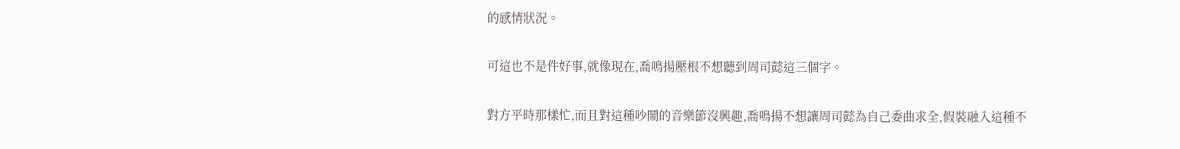的感情狀況。

可這也不是件好事,就像現在,喬鳴揚壓根不想聽到周司懿這三個字。

對方平時那樣忙,而且對這種吵鬧的音樂節沒興趣,喬鳴揚不想讓周司懿為自己委曲求全,假裝融入這種不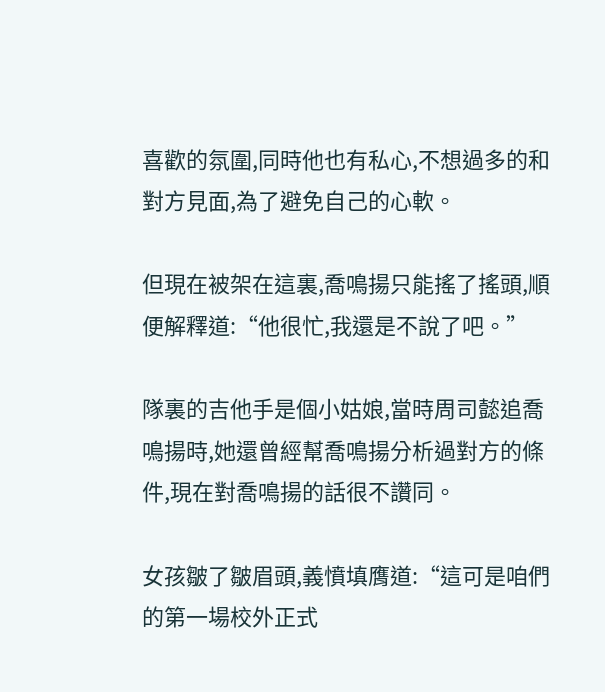喜歡的氛圍,同時他也有私心,不想過多的和對方見面,為了避免自己的心軟。

但現在被架在這裏,喬鳴揚只能搖了搖頭,順便解釋道:“他很忙,我還是不說了吧。”

隊裏的吉他手是個小姑娘,當時周司懿追喬鳴揚時,她還曾經幫喬鳴揚分析過對方的條件,現在對喬鳴揚的話很不讚同。

女孩皺了皺眉頭,義憤填膺道:“這可是咱們的第一場校外正式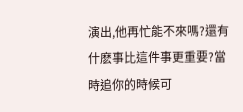演出,他再忙能不來嗎?還有什麽事比這件事更重要?當時追你的時候可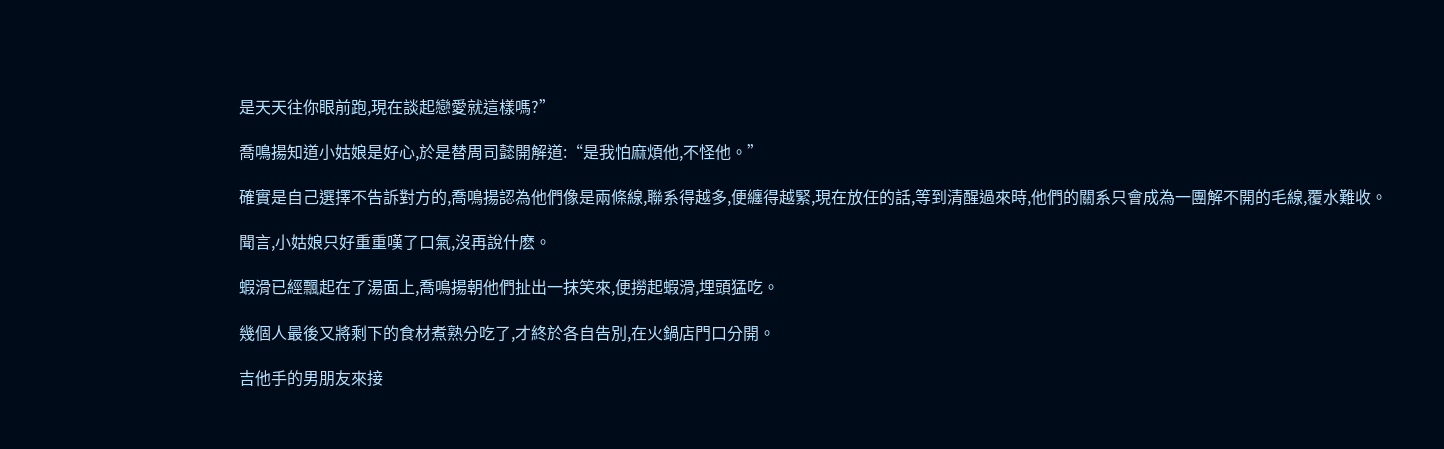是天天往你眼前跑,現在談起戀愛就這樣嗎?”

喬鳴揚知道小姑娘是好心,於是替周司懿開解道:“是我怕麻煩他,不怪他。”

確實是自己選擇不告訴對方的,喬鳴揚認為他們像是兩條線,聯系得越多,便纏得越緊,現在放任的話,等到清醒過來時,他們的關系只會成為一團解不開的毛線,覆水難收。

聞言,小姑娘只好重重嘆了口氣,沒再說什麽。

蝦滑已經飄起在了湯面上,喬鳴揚朝他們扯出一抹笑來,便撈起蝦滑,埋頭猛吃。

幾個人最後又將剩下的食材煮熟分吃了,才終於各自告別,在火鍋店門口分開。

吉他手的男朋友來接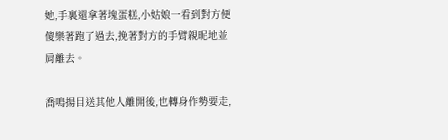她,手裏還拿著塊蛋糕,小姑娘一看到對方便傻樂著跑了過去,挽著對方的手臂親昵地並肩離去。

喬鳴揚目送其他人離開後,也轉身作勢要走,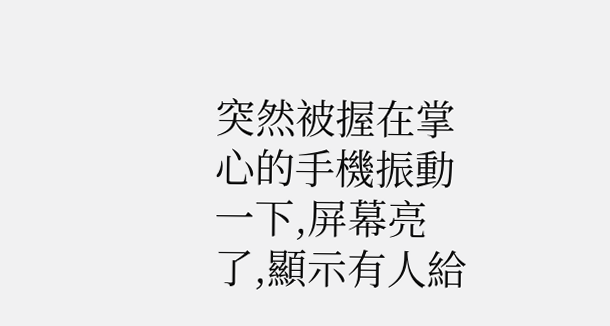突然被握在掌心的手機振動一下,屏幕亮了,顯示有人給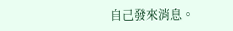自己發來消息。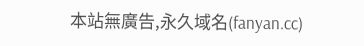本站無廣告,永久域名(fanyan.cc)